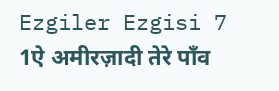Ezgiler Ezgisi 7
1ऐ अमीरज़ादी तेरे पाँव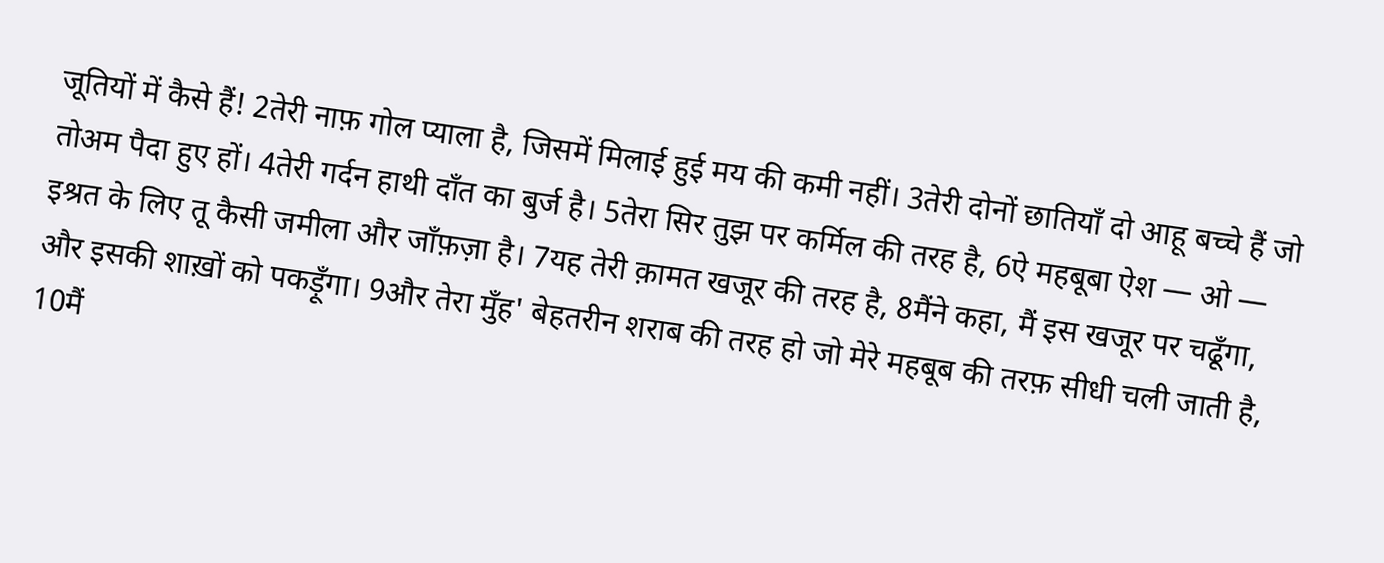जूतियों में कैसे हैं! 2तेरी नाफ़ गोल प्याला है, जिसमें मिलाई हुई मय की कमी नहीं। 3तेरी दोनों छातियाँ दो आहू बच्चे हैं जो तोअम पैदा हुए हों। 4तेरी गर्दन हाथी दाँत का बुर्ज है। 5तेरा सिर तुझ पर कर्मिल की तरह है, 6ऐ महबूबा ऐश — ओ — इश्रत के लिए तू कैसी जमीला और जाँफ़ज़ा है। 7यह तेरी क़ामत खजूर की तरह है, 8मैंने कहा, मैं इस खजूर पर चढूँगा, और इसकी शाख़ों को पकड़ूँगा। 9और तेरा मुँह' बेहतरीन शराब की तरह हो जो मेरे महबूब की तरफ़ सीधी चली जाती है, 10मैं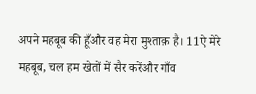अपने महबूब की हूँऔर वह मेरा मुश्ताक़ है। 11ऐ मेरे महबूब, चल हम खेतों में सैर करेंऔर गाँव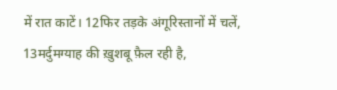में रात काटें। 12फिर तड़के अंगूरिस्तानों में चलें, 13मर्दुमग्याह की ख़ुशबू फ़ैल रही है,